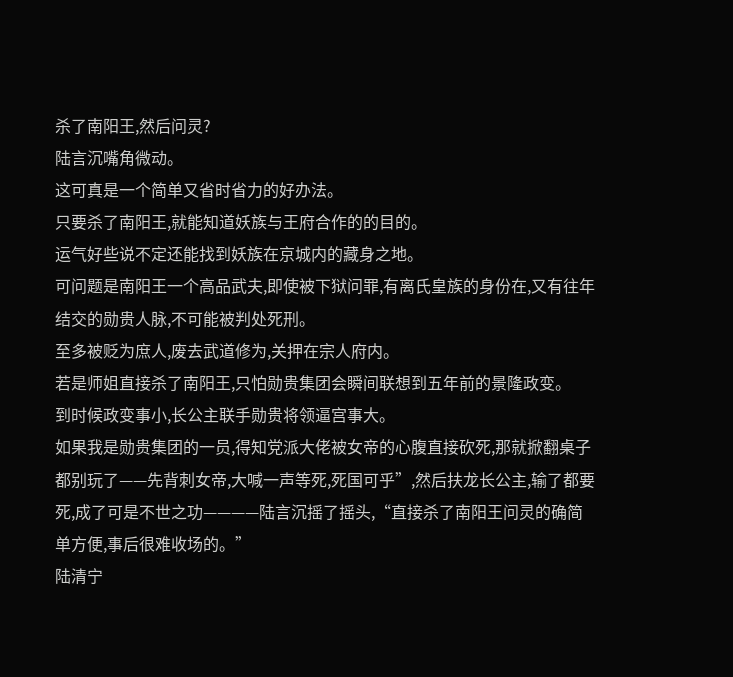杀了南阳王,然后问灵?
陆言沉嘴角微动。
这可真是一个简单又省时省力的好办法。
只要杀了南阳王,就能知道妖族与王府合作的的目的。
运气好些说不定还能找到妖族在京城内的藏身之地。
可问题是南阳王一个高品武夫,即使被下狱问罪,有离氏皇族的身份在,又有往年结交的勋贵人脉,不可能被判处死刑。
至多被贬为庶人,废去武道修为,关押在宗人府内。
若是师姐直接杀了南阳王,只怕勋贵集团会瞬间联想到五年前的景隆政变。
到时候政变事小,长公主联手勋贵将领逼宫事大。
如果我是勋贵集团的一员,得知党派大佬被女帝的心腹直接砍死,那就掀翻桌子都别玩了——先背刺女帝,大喊一声等死,死国可乎”,然后扶龙长公主,输了都要死,成了可是不世之功————陆言沉摇了摇头,“直接杀了南阳王问灵的确简单方便,事后很难收场的。”
陆清宁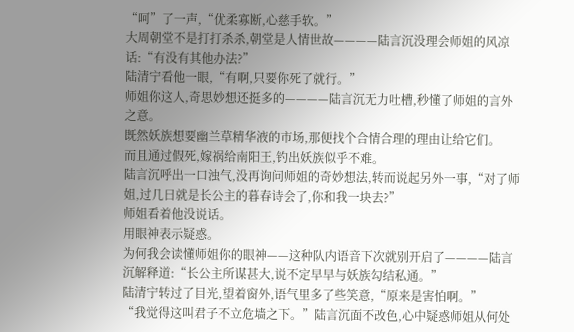“呵”了一声,“优柔寡断,心慈手软。”
大周朝堂不是打打杀杀,朝堂是人情世故————陆言沉没理会师姐的风凉话:“有没有其他办法?”
陆清宁看他一眼,“有啊,只要你死了就行。”
师姐你这人,奇思妙想还挺多的————陆言沉无力吐槽,秒懂了师姐的言外之意。
既然妖族想要幽兰草精华液的市场,那便找个合情合理的理由让给它们。
而且通过假死,嫁祸给南阳王,钓出妖族似乎不难。
陆言沉呼出一口浊气,没再询问师姐的奇妙想法,转而说起另外一事,“对了师姐,过几日就是长公主的暮春诗会了,你和我一块去?”
师姐看着他没说话。
用眼神表示疑惑。
为何我会读懂师姐你的眼神——这种队内语音下次就别开启了————陆言沉解释道:“长公主所谋甚大,说不定早早与妖族勾结私通。”
陆清宁转过了目光,望着窗外,语气里多了些笑意,“原来是害怕啊。”
“我觉得这叫君子不立危墙之下。”陆言沉面不改色,心中疑惑师姐从何处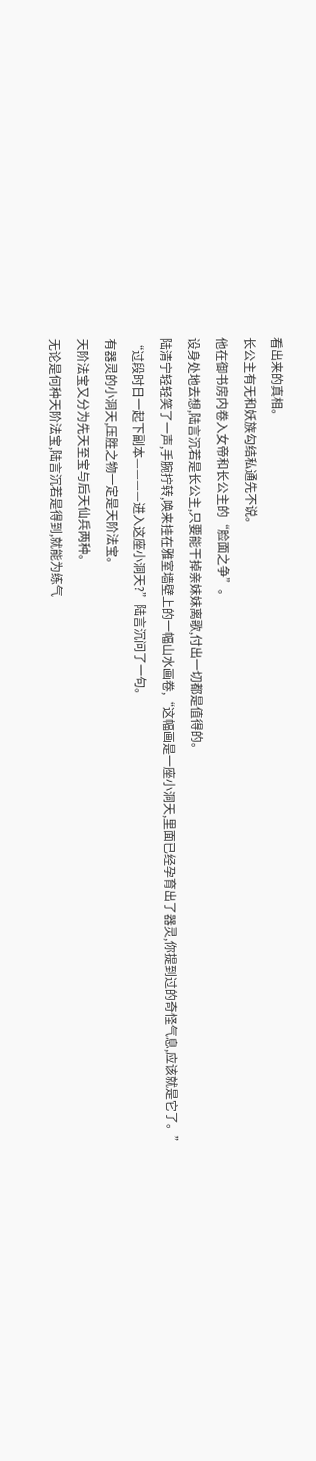看出来的真相。
长公主有无和妖族勾结私通先不说。
他在御书房内卷入女帝和长公主的“脸面之争”。
设身处地去想,陆言沉若是长公主,只要能干掉亲妹妹离歌,付出一切都是值得的。
陆清宁轻轻笑了一声,手腕拧转,唤来挂在雅室墙壁上的一幅山水画卷,“这幅画是一座小洞天,里面已经孕育出了器灵,你提到过的奇怪气息,应该就是它了。”
“过段时日一起下副本————进入这座小洞天?”陆言沉问了一句。
有器灵的小洞天,压胜之物一定是天阶法宝。
天阶法宝又分为先天至宝与后天仙兵两种。
无论是何种天阶法宝,陆言沉若是得到,就能为练气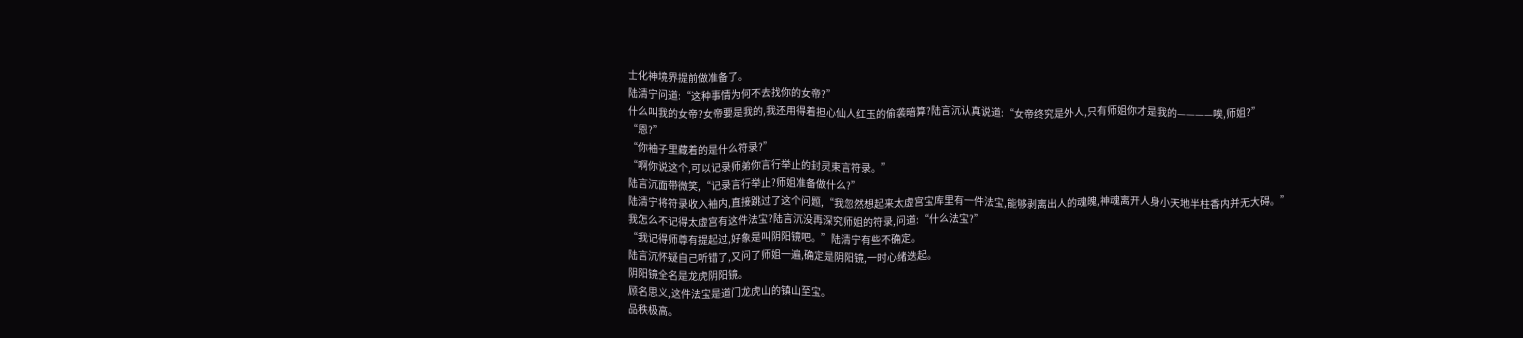士化神境界提前做准备了。
陆清宁问道:“这种事情为何不去找你的女帝?”
什么叫我的女帝?女帝要是我的,我还用得着担心仙人红玉的偷袭暗算?陆言沉认真说道:“女帝终究是外人,只有师姐你才是我的————唉,师姐?”
“恩?”
“你袖子里藏着的是什么符录?”
“啊你说这个,可以记录师弟你言行举止的封灵束言符录。”
陆言沉面带微笑,“记录言行举止?师姐准备做什么?”
陆清宁将符录收入袖内,直接跳过了这个问题,“我忽然想起来太虚宫宝库里有一件法宝,能够剥离出人的魂魄,神魂离开人身小天地半柱香内并无大碍。”
我怎么不记得太虚宫有这件法宝?陆言沉没再深究师姐的符录,问道:“什么法宝?”
“我记得师尊有提起过,好象是叫阴阳镜吧。”陆清宁有些不确定。
陆言沉怀疑自己听错了,又问了师姐一遍,确定是阴阳镜,一时心绪迭起。
阴阳镜全名是龙虎阴阳镜。
顾名思义,这件法宝是道门龙虎山的镇山至宝。
品秩极高。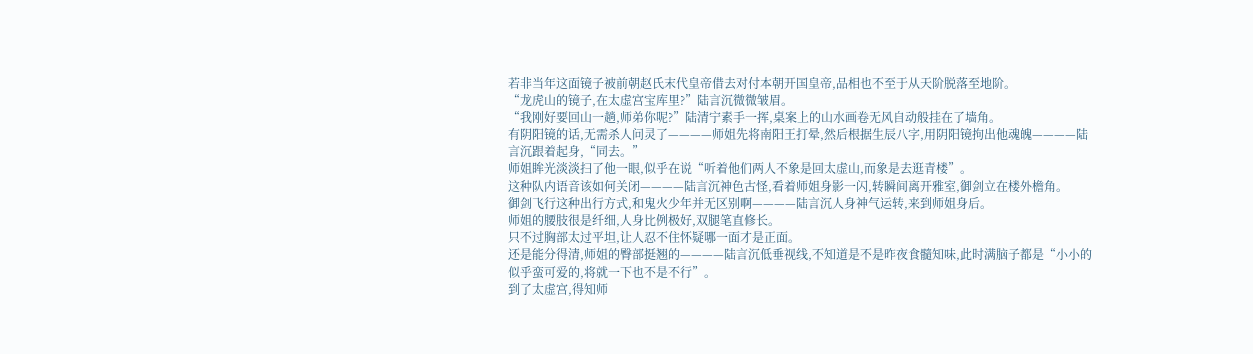若非当年这面镜子被前朝赵氏末代皇帝借去对付本朝开国皇帝,品相也不至于从天阶脱落至地阶。
“龙虎山的镜子,在太虚宫宝库里?”陆言沉微微皱眉。
“我刚好要回山一趟,师弟你呢?”陆清宁素手一挥,桌案上的山水画卷无风自动般挂在了墙角。
有阴阳镜的话,无需杀人问灵了————师姐先将南阳王打晕,然后根据生辰八字,用阴阳镜拘出他魂魄————陆言沉跟着起身,“同去。”
师姐眸光淡淡扫了他一眼,似乎在说“听着他们两人不象是回太虚山,而象是去逛青楼”。
这种队内语音该如何关闭————陆言沉神色古怪,看着师姐身影一闪,转瞬间离开雅室,御剑立在楼外檐角。
御剑飞行这种出行方式,和鬼火少年并无区别啊————陆言沉人身神气运转,来到师姐身后。
师姐的腰肢很是纤细,人身比例极好,双腿笔直修长。
只不过胸部太过平坦,让人忍不住怀疑哪一面才是正面。
还是能分得清,师姐的臀部挺翘的————陆言沉低垂视线,不知道是不是昨夜食髓知味,此时满脑子都是“小小的似乎蛮可爱的,将就一下也不是不行”。
到了太虚宫,得知师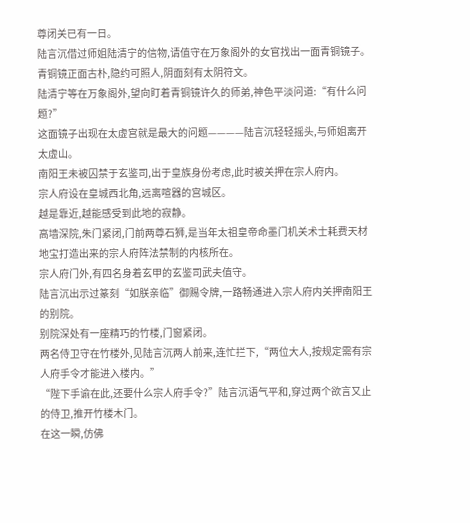尊闭关已有一日。
陆言沉借过师姐陆清宁的信物,请值守在万象阁外的女官找出一面青铜镜子。
青铜镜正面古朴,隐约可照人,阴面刻有太阴符文。
陆清宁等在万象阁外,望向盯着青铜镜许久的师弟,神色平淡问道:“有什么问题?”
这面镜子出现在太虚宫就是最大的问题————陆言沉轻轻摇头,与师姐离开太虚山。
南阳王未被囚禁于玄鉴司,出于皇族身份考虑,此时被关押在宗人府内。
宗人府设在皇城西北角,远离喧器的宫城区。
越是靠近,越能感受到此地的寂静。
高墙深院,朱门紧闭,门前两尊石狮,是当年太祖皇帝命墨门机关术士耗费天材地宝打造出来的宗人府阵法禁制的内核所在。
宗人府门外,有四名身着玄甲的玄鉴司武夫值守。
陆言沉出示过篆刻“如朕亲临”御赐令牌,一路畅通进入宗人府内关押南阳王的别院。
别院深处有一座精巧的竹楼,门窗紧闭。
两名侍卫守在竹楼外,见陆言沉两人前来,连忙拦下,“两位大人,按规定需有宗人府手令才能进入楼内。”
“陛下手谕在此,还要什么宗人府手令?”陆言沉语气平和,穿过两个欲言又止的侍卫,推开竹楼木门。
在这一瞬,仿佛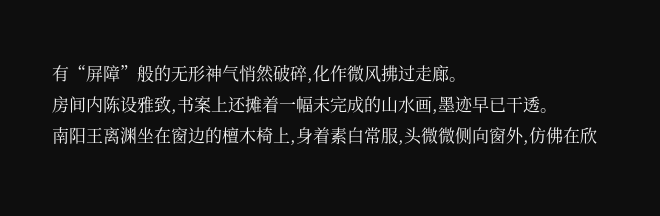有“屏障”般的无形神气悄然破碎,化作微风拂过走廊。
房间内陈设雅致,书案上还摊着一幅未完成的山水画,墨迹早已干透。
南阳王离渊坐在窗边的檀木椅上,身着素白常服,头微微侧向窗外,仿佛在欣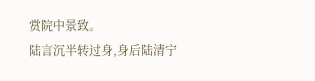赏院中景致。
陆言沉半转过身,身后陆清宁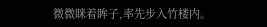微微眯着眸子,率先步入竹楼内。